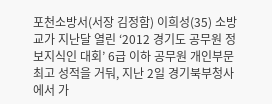포천소방서(서장 김정함) 이희성(35) 소방교가 지난달 열린 ‘2012 경기도 공무원 정보지식인 대회’ 6급 이하 공무원 개인부문 최고 성적을 거둬, 지난 2일 경기북부청사에서 가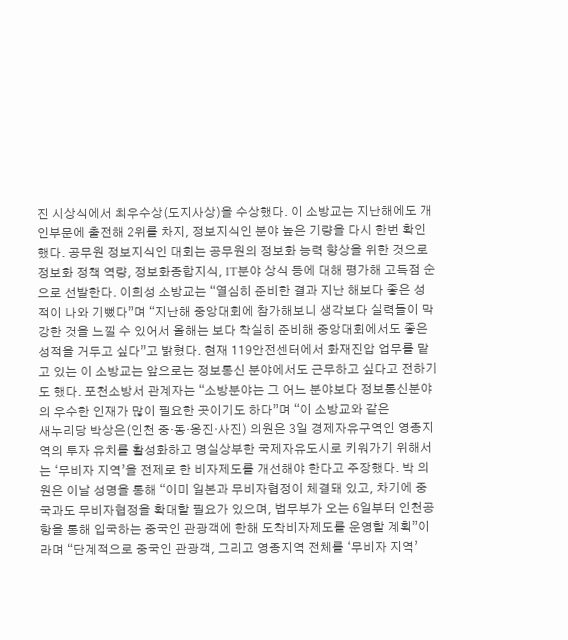진 시상식에서 최우수상(도지사상)을 수상했다. 이 소방교는 지난해에도 개인부문에 출전해 2위를 차지, 정보지식인 분야 높은 기량을 다시 한번 확인했다. 공무원 정보지식인 대회는 공무원의 정보화 능력 향상을 위한 것으로 정보화 정책 역량, 정보화종합지식, IT분야 상식 등에 대해 평가해 고득점 순으로 선발한다. 이희성 소방교는 “열심히 준비한 결과 지난 해보다 좋은 성적이 나와 기뻤다”며 “지난해 중앙대회에 참가해보니 생각보다 실력들이 막강한 것을 느낄 수 있어서 올해는 보다 착실히 준비해 중앙대회에서도 좋은 성적을 거두고 싶다”고 밝혔다. 현재 119안전센터에서 화재진압 업무를 맡고 있는 이 소방교는 앞으로는 정보통신 분야에서도 근무하고 싶다고 전하기도 했다. 포천소방서 관계자는 “소방분야는 그 어느 분야보다 정보통신분야의 우수한 인재가 많이 필요한 곳이기도 하다”며 “이 소방교와 같은
새누리당 박상은(인천 중·동·옹진·사진) 의원은 3일 경제자유구역인 영종지역의 투자 유치를 활성화하고 명실상부한 국제자유도시로 키워가기 위해서는 ‘무비자 지역’을 전제로 한 비자제도를 개선해야 한다고 주장했다. 박 의원은 이날 성명을 통해 “이미 일본과 무비자협정이 체결돼 있고, 차기에 중국과도 무비자협정을 확대할 필요가 있으며, 법무부가 오는 6일부터 인천공항을 통해 입국하는 중국인 관광객에 한해 도착비자제도를 운영할 계획”이라며 “단계적으로 중국인 관광객, 그리고 영종지역 전체를 ‘무비자 지역’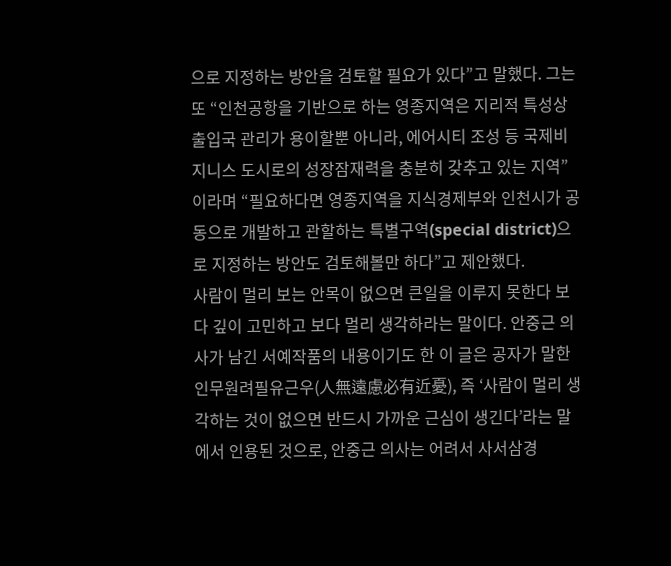으로 지정하는 방안을 검토할 필요가 있다”고 말했다. 그는 또 “인천공항을 기반으로 하는 영종지역은 지리적 특성상 출입국 관리가 용이할뿐 아니라, 에어시티 조성 등 국제비지니스 도시로의 성장잠재력을 충분히 갖추고 있는 지역”이라며 “필요하다면 영종지역을 지식경제부와 인천시가 공동으로 개발하고 관할하는 특별구역(special district)으로 지정하는 방안도 검토해볼만 하다”고 제안했다.
사람이 멀리 보는 안목이 없으면 큰일을 이루지 못한다 보다 깊이 고민하고 보다 멀리 생각하라는 말이다. 안중근 의사가 남긴 서예작품의 내용이기도 한 이 글은 공자가 말한 인무원려필유근우(人無遠慮必有近憂), 즉 ‘사람이 멀리 생각하는 것이 없으면 반드시 가까운 근심이 생긴다’라는 말에서 인용된 것으로, 안중근 의사는 어려서 사서삼경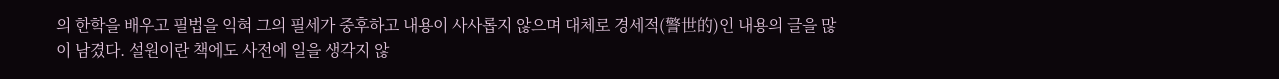의 한학을 배우고 필법을 익혀 그의 필세가 중후하고 내용이 사사롭지 않으며 대체로 경세적(警世的)인 내용의 글을 많이 남겼다. 설원이란 책에도 사전에 일을 생각지 않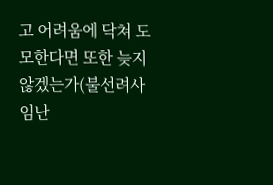고 어려움에 닥쳐 도모한다면 또한 늦지 않겠는가(불선려사 임난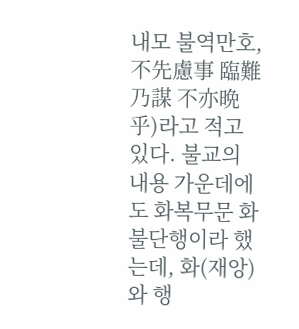내모 불역만호, 不先慮事 臨難乃謀 不亦晩乎)라고 적고 있다. 불교의 내용 가운데에도 화복무문 화불단행이라 했는데, 화(재앙)와 행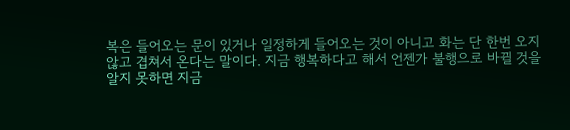복은 들어오는 문이 있거나 일정하게 들어오는 것이 아니고 화는 단 한번 오지 않고 겹쳐서 온다는 말이다. 지금 행복하다고 해서 언젠가 불행으로 바뀔 것을 알지 못하면 지금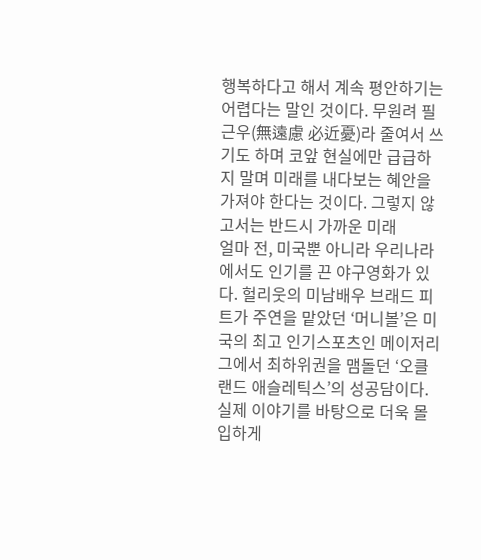행복하다고 해서 계속 평안하기는 어렵다는 말인 것이다. 무원려 필근우(無遠慮 必近憂)라 줄여서 쓰기도 하며 코앞 현실에만 급급하지 말며 미래를 내다보는 혜안을 가져야 한다는 것이다. 그렇지 않고서는 반드시 가까운 미래
얼마 전, 미국뿐 아니라 우리나라에서도 인기를 끈 야구영화가 있다. 헐리웃의 미남배우 브래드 피트가 주연을 맡았던 ‘머니볼’은 미국의 최고 인기스포츠인 메이저리그에서 최하위권을 맴돌던 ‘오클랜드 애슬레틱스’의 성공담이다. 실제 이야기를 바탕으로 더욱 몰입하게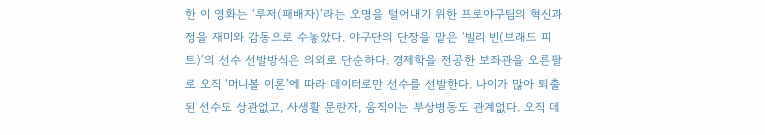한 이 영화는 ‘루저(패배자)’라는 오명을 털어내기 위한 프로야구팀의 혁신과정을 재미와 감동으로 수놓았다. 야구단의 단장을 맡은 ‘빌리 빈(브래드 피트)’의 선수 선발방식은 의외로 단순하다. 경제학을 전공한 보좌관을 오른팔로 오직 ‘머니볼 이론’에 따라 데이터로만 선수를 선발한다. 나이가 많아 퇴출된 선수도 상관없고, 사생활 문란자, 움직이는 부상병동도 관계없다. 오직 데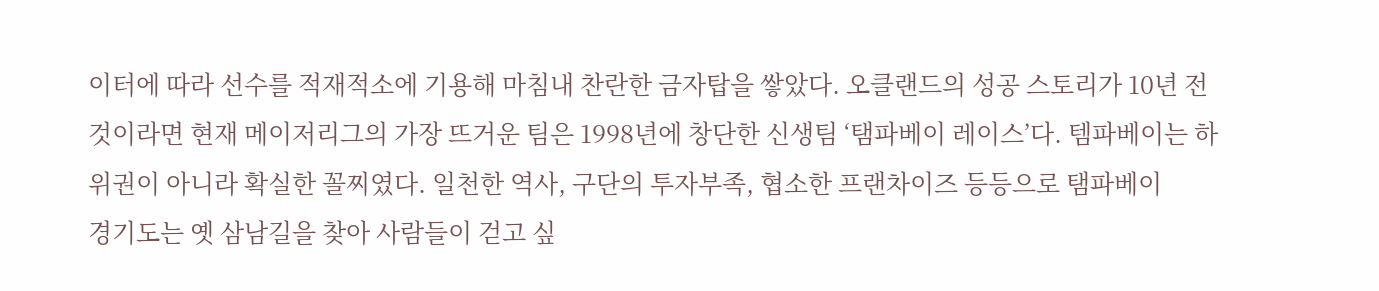이터에 따라 선수를 적재적소에 기용해 마침내 찬란한 금자탑을 쌓았다. 오클랜드의 성공 스토리가 10년 전 것이라면 현재 메이저리그의 가장 뜨거운 팀은 1998년에 창단한 신생팀 ‘탬파베이 레이스’다. 템파베이는 하위권이 아니라 확실한 꼴찌였다. 일천한 역사, 구단의 투자부족, 협소한 프랜차이즈 등등으로 탬파베이
경기도는 옛 삼남길을 찾아 사람들이 걷고 싶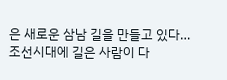은 새로운 삼남 길을 만들고 있다…조선시대에 길은 사람이 다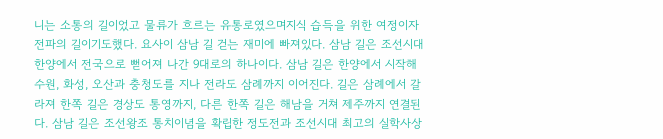니는 소통의 길이었고 물류가 흐르는 유통로였으며지식 습득을 위한 여정이자 전파의 길이기도했다. 요사이 삼남 길 걷는 재미에 빠져있다. 삼남 길은 조선시대 한양에서 전국으로 뻗어져 나간 9대로의 하나이다. 삼남 길은 한양에서 시작해 수원, 화성, 오산과 충청도를 지나 전라도 삼례까지 이어진다. 길은 삼례에서 갈라져 한쪽 길은 경상도 통영까지, 다른 한쪽 길은 해남을 거쳐 제주까지 연결된다. 삼남 길은 조선왕조 통치이념을 확립한 정도전과 조선시대 최고의 실학사상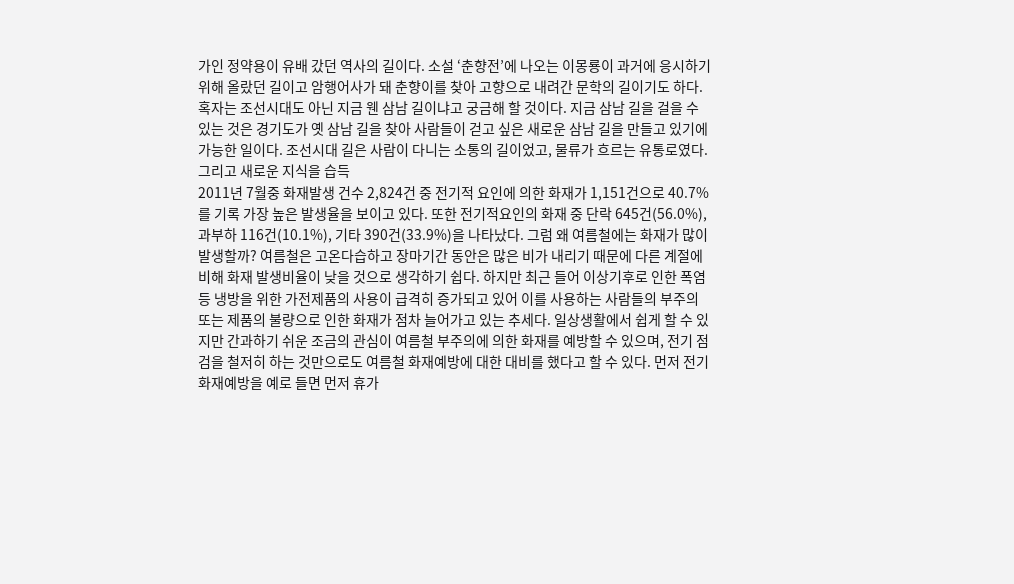가인 정약용이 유배 갔던 역사의 길이다. 소설 ‘춘향전’에 나오는 이몽룡이 과거에 응시하기 위해 올랐던 길이고 암행어사가 돼 춘향이를 찾아 고향으로 내려간 문학의 길이기도 하다. 혹자는 조선시대도 아닌 지금 웬 삼남 길이냐고 궁금해 할 것이다. 지금 삼남 길을 걸을 수 있는 것은 경기도가 옛 삼남 길을 찾아 사람들이 걷고 싶은 새로운 삼남 길을 만들고 있기에 가능한 일이다. 조선시대 길은 사람이 다니는 소통의 길이었고, 물류가 흐르는 유통로였다. 그리고 새로운 지식을 습득
2011년 7월중 화재발생 건수 2,824건 중 전기적 요인에 의한 화재가 1,151건으로 40.7%를 기록 가장 높은 발생율을 보이고 있다. 또한 전기적요인의 화재 중 단락 645건(56.0%), 과부하 116건(10.1%), 기타 390건(33.9%)을 나타났다. 그럼 왜 여름철에는 화재가 많이 발생할까? 여름철은 고온다습하고 장마기간 동안은 많은 비가 내리기 때문에 다른 계절에 비해 화재 발생비율이 낮을 것으로 생각하기 쉽다. 하지만 최근 들어 이상기후로 인한 폭염 등 냉방을 위한 가전제품의 사용이 급격히 증가되고 있어 이를 사용하는 사람들의 부주의 또는 제품의 불량으로 인한 화재가 점차 늘어가고 있는 추세다. 일상생활에서 쉽게 할 수 있지만 간과하기 쉬운 조금의 관심이 여름철 부주의에 의한 화재를 예방할 수 있으며, 전기 점검을 철저히 하는 것만으로도 여름철 화재예방에 대한 대비를 했다고 할 수 있다. 먼저 전기 화재예방을 예로 들면 먼저 휴가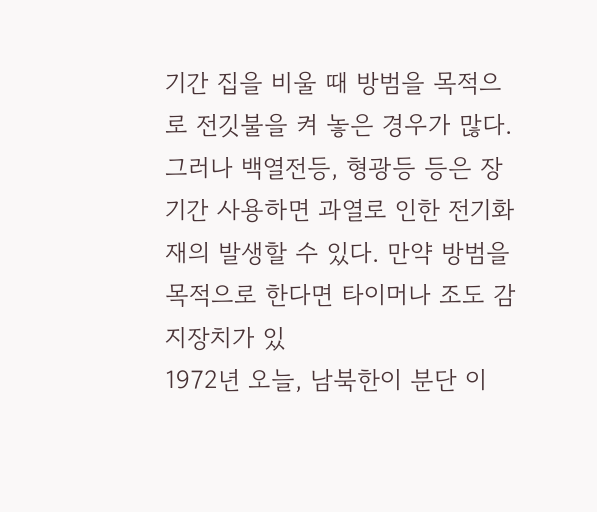기간 집을 비울 때 방범을 목적으로 전깃불을 켜 놓은 경우가 많다. 그러나 백열전등, 형광등 등은 장기간 사용하면 과열로 인한 전기화재의 발생할 수 있다. 만약 방범을 목적으로 한다면 타이머나 조도 감지장치가 있
1972년 오늘, 남북한이 분단 이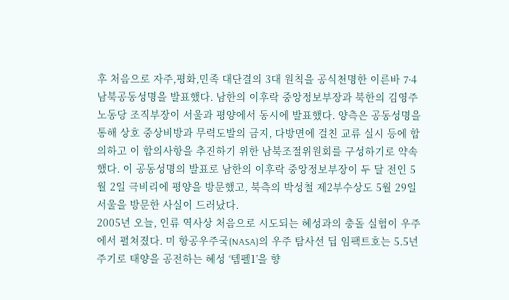후 처음으로 자주,평화,민족 대단결의 3대 원칙을 공식천명한 이른바 7·4남북공동성명을 발표했다. 남한의 이후락 중앙정보부장과 북한의 김영주 노동당 조직부장이 서울과 평양에서 동시에 발표했다. 양측은 공동성명을 통해 상호 중상비방과 무력도발의 금지, 다방면에 걸친 교류 실시 등에 합의하고 이 합의사항을 추진하기 위한 남북조절위원회를 구성하기로 약속했다. 이 공동성명의 발표로 남한의 이후락 중앙정보부장이 두 달 전인 5월 2일 극비리에 평양을 방문했고, 북측의 박성철 제2부수상도 5월 29일 서울을 방문한 사실이 드러났다.
2005년 오늘, 인류 역사상 처음으로 시도되는 혜성과의 충돌 실험이 우주에서 펼쳐졌다. 미 항공우주국(NASA)의 우주 탐사선 딥 임팩트호는 5.5년 주기로 태양을 공전하는 혜성 ‘템펠1’을 향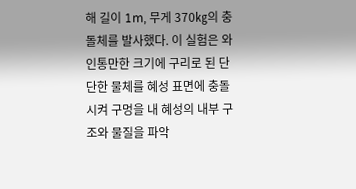해 길이 1m, 무게 370㎏의 충돌체를 발사했다. 이 실험은 와인통만한 크기에 구리로 된 단단한 물체를 혜성 표면에 충돌시켜 구멍을 내 혜성의 내부 구조와 물질을 파악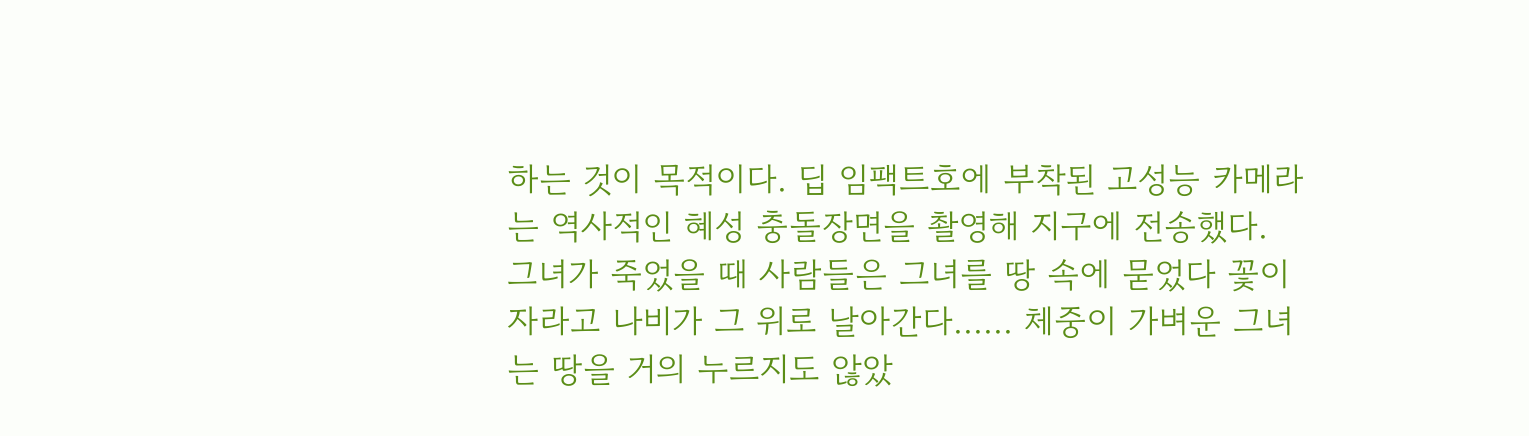하는 것이 목적이다. 딥 임팩트호에 부착된 고성능 카메라는 역사적인 혜성 충돌장면을 촬영해 지구에 전송했다.
그녀가 죽었을 때 사람들은 그녀를 땅 속에 묻었다 꽃이 자라고 나비가 그 위로 날아간다...... 체중이 가벼운 그녀는 땅을 거의 누르지도 않았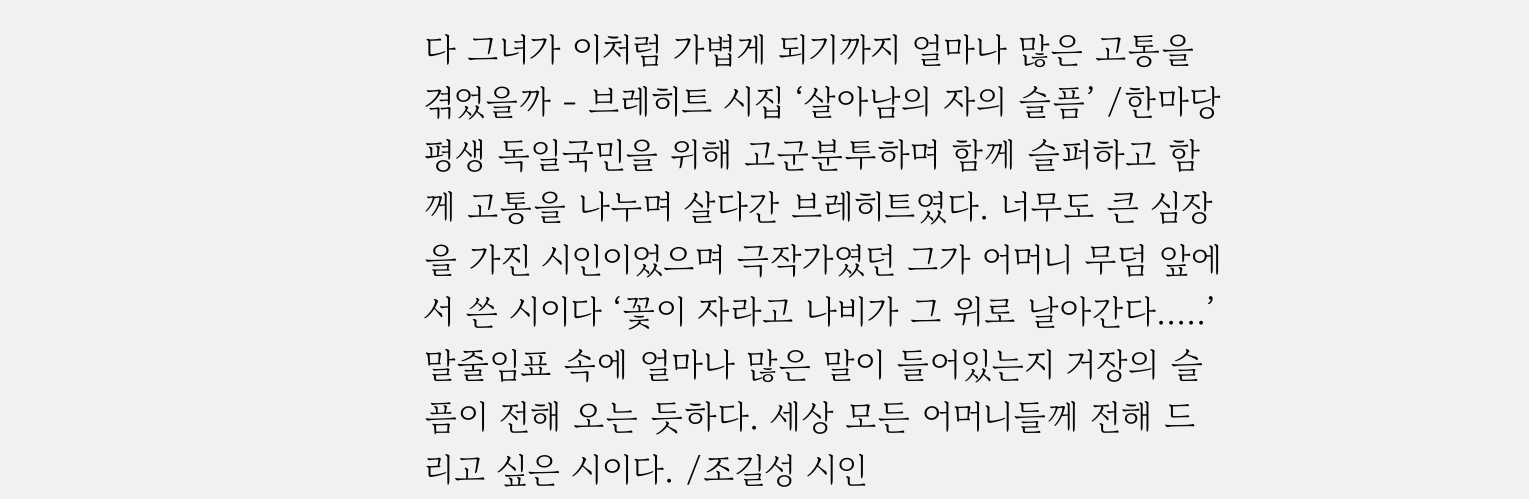다 그녀가 이처럼 가볍게 되기까지 얼마나 많은 고통을 겪었을까 - 브레히트 시집 ‘살아남의 자의 슬픔’ /한마당 평생 독일국민을 위해 고군분투하며 함께 슬퍼하고 함께 고통을 나누며 살다간 브레히트였다. 너무도 큰 심장을 가진 시인이었으며 극작가였던 그가 어머니 무덤 앞에서 쓴 시이다 ‘꽃이 자라고 나비가 그 위로 날아간다.....’ 말줄임표 속에 얼마나 많은 말이 들어있는지 거장의 슬픔이 전해 오는 듯하다. 세상 모든 어머니들께 전해 드리고 싶은 시이다. /조길성 시인